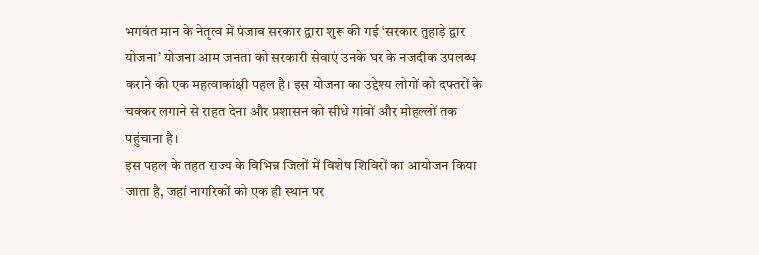भगवंत मान के नेतृत्व में पंजाब सरकार द्वारा शुरू की गई ‘सरकार तुहाड़े द्वार योजना’ योजना आम जनता को सरकारी सेवाएं उनके घर के नजदीक उपलब्ध कराने की एक महत्वाकांक्षी पहल है। इस योजना का उद्देश्य लोगों को दफ्तरों के चक्कर लगाने से राहत देना और प्रशासन को सीधे गांवों और मोहल्लों तक पहुंचाना है।
इस पहल के तहत राज्य के विभिन्न जिलों में विशेष शिविरों का आयोजन किया जाता है, जहां नागरिकों को एक ही स्थान पर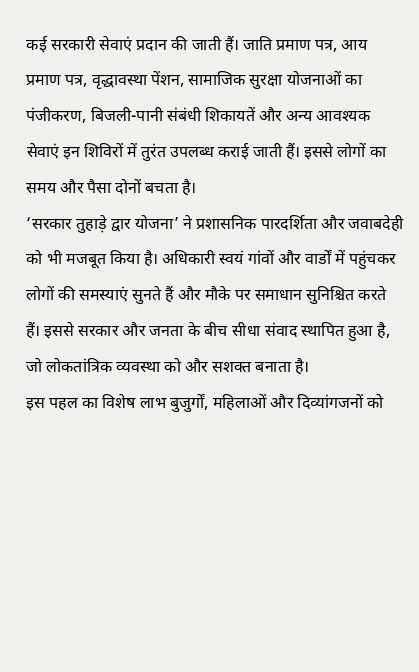कई सरकारी सेवाएं प्रदान की जाती हैं। जाति प्रमाण पत्र, आय प्रमाण पत्र, वृद्धावस्था पेंशन, सामाजिक सुरक्षा योजनाओं का पंजीकरण, बिजली-पानी संबंधी शिकायतें और अन्य आवश्यक सेवाएं इन शिविरों में तुरंत उपलब्ध कराई जाती हैं। इससे लोगों का समय और पैसा दोनों बचता है।
‘सरकार तुहाड़े द्वार योजना’ ने प्रशासनिक पारदर्शिता और जवाबदेही को भी मजबूत किया है। अधिकारी स्वयं गांवों और वार्डों में पहुंचकर लोगों की समस्याएं सुनते हैं और मौके पर समाधान सुनिश्चित करते हैं। इससे सरकार और जनता के बीच सीधा संवाद स्थापित हुआ है, जो लोकतांत्रिक व्यवस्था को और सशक्त बनाता है।
इस पहल का विशेष लाभ बुजुर्गों, महिलाओं और दिव्यांगजनों को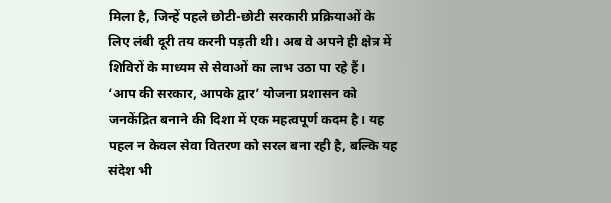मिला है, जिन्हें पहले छोटी-छोटी सरकारी प्रक्रियाओं के लिए लंबी दूरी तय करनी पड़ती थी। अब वे अपने ही क्षेत्र में शिविरों के माध्यम से सेवाओं का लाभ उठा पा रहे हैं।
‘आप की सरकार, आपके द्वार’ योजना प्रशासन को जनकेंद्रित बनाने की दिशा में एक महत्वपूर्ण कदम है। यह पहल न केवल सेवा वितरण को सरल बना रही है, बल्कि यह संदेश भी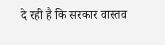दे रही है कि सरकार वास्तव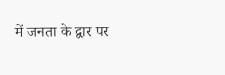में जनता के द्वार पर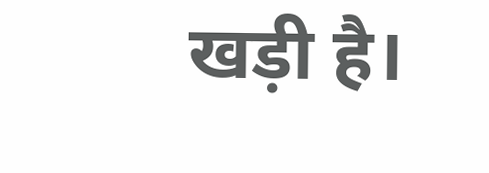खड़ी है।